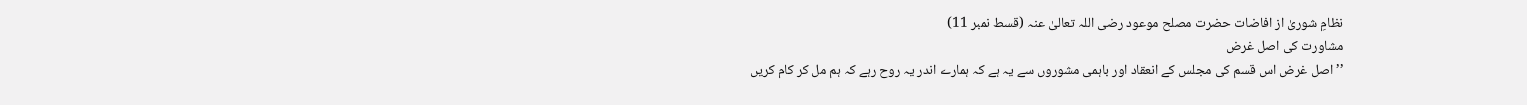نظامِ شوریٰ از افاضات حضرت مصلح موعود رضی اللہ تعالیٰ عنہ (قسط نمبر 11)
مشاورت کی اصل غرض
’’اصل غرض اس قسم کی مجلس کے انعقاد اور باہمی مشوروں سے یہ ہے کہ ہمارے اندر یہ روح رہے کہ ہم مل کر کام کریں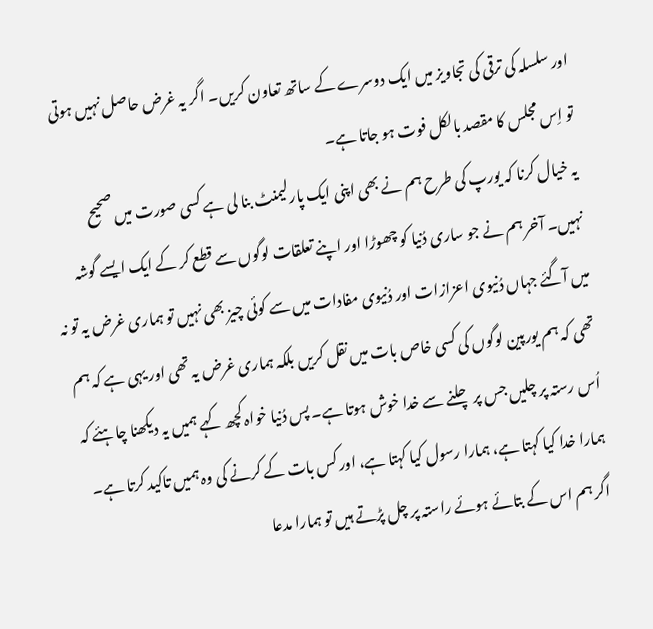اور سلسلہ کی ترقی کی تجاویز میں ایک دوسرے کے ساتھ تعاون کریں۔ اگر یہ غرض حاصل نہیں ہوتی تو اِس مجلس کا مقصد بالکل فوت ہو جاتا ہے۔
یہ خیال کرنا کہ یورپ کی طرح ہم نے بھی اپنی ایک پارلیمنٹ بنا لی ہے کسی صورت میں صحیح نہیں۔ آخر ہم نے جو ساری دُنیا کو چھوڑا اور اپنے تعلقات لوگوں سے قطع کر کے ایک ایسے گوشہ میں آگئے جہاں دُنیوی اعزازات اور دُنیوی مفادات میں سے کوئی چیز بھی نہیں تو ہماری غرض یہ تو نہ تھی کہ ہم یورپین لوگوں کی کسی خاص بات میں نقل کریں بلکہ ہماری غرض یہ تھی اور یہی ہے کہ ہم اُس رستہ پر چلیں جس پر چلنے سے خدا خوش ہوتا ہے۔ پس دُنیا خواہ کچھ کہے ہمیں یہ دیکھنا چاہئے کہ ہمارا خدا کیا کہتا ہے، ہمارا رسول کیا کہتا ہے، اور کس بات کے کرنے کی وہ ہمیں تاکید کرتا ہے۔ اگر ہم اس کے بتائے ہوئے راستہ پر چل پڑتے ہیں تو ہمارا مدعا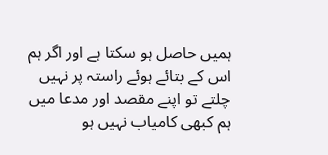ہمیں حاصل ہو سکتا ہے اور اگر ہم اس کے بتائے ہوئے راستہ پر نہیں چلتے تو اپنے مقصد اور مدعا میں ہم کبھی کامیاب نہیں ہو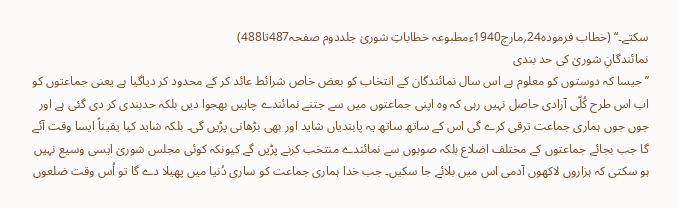سکتے۔‘‘ (خطاب فرمودہ24؍مارچ1940ءمطبوعہ خطاباتِ شوریٰ جلددوم صفحہ487تا488)
نمائندگانِ شوریٰ کی حد بندی
’’جیسا کہ دوستوں کو معلوم ہے اس سال نمائندگان کے انتخاب کو بعض خاص شرائط عائد کر کے محدود کر دیاگیا ہے یعنی جماعتوں کو اب اس طرح کُلّی آزادی حاصل نہیں رہی کہ وہ اپنی جماعتوں میں سے جتنے نمائندے چاہیں بھجوا دیں بلکہ حدبندی کر دی گئی ہے اور جوں جوں ہماری جماعت ترقی کرے گی اس کے ساتھ ساتھ یہ پابندیاں شاید اور بھی بڑھانی پڑیں گی۔ بلکہ شاید کیا یقیناً ایسا وقت آئے گا جب بجائے جماعتوں کے مختلف اضلاع بلکہ صوبوں سے نمائندے منتخب کرنے پڑیں گے کیونکہ کوئی مجلس شوریٰ ایسی وسیع نہیں ہو سکتی کہ ہزاروں لاکھوں آدمی اس میں بلائے جا سکیں۔ جب خدا ہماری جماعت کو ساری دُنیا میں پھیلا دے گا تو اُس وقت ضلعوں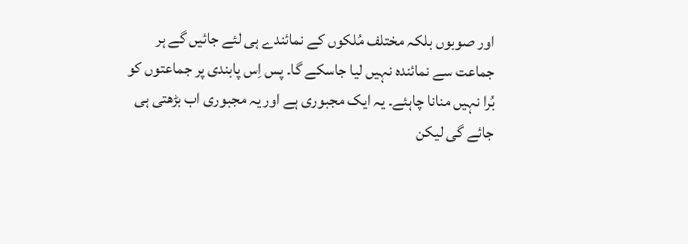اور صوبوں بلکہ مختلف مُلکوں کے نمائندے ہی لئے جائیں گے ہر جماعت سے نمائندہ نہیں لیا جاسکے گا۔ پس اِس پابندی پر جماعتوں کو بُرا نہیں منانا چاہئے۔ یہ ایک مجبوری ہے اور یہ مجبوری اب بڑھتی ہی جائے گی لیکن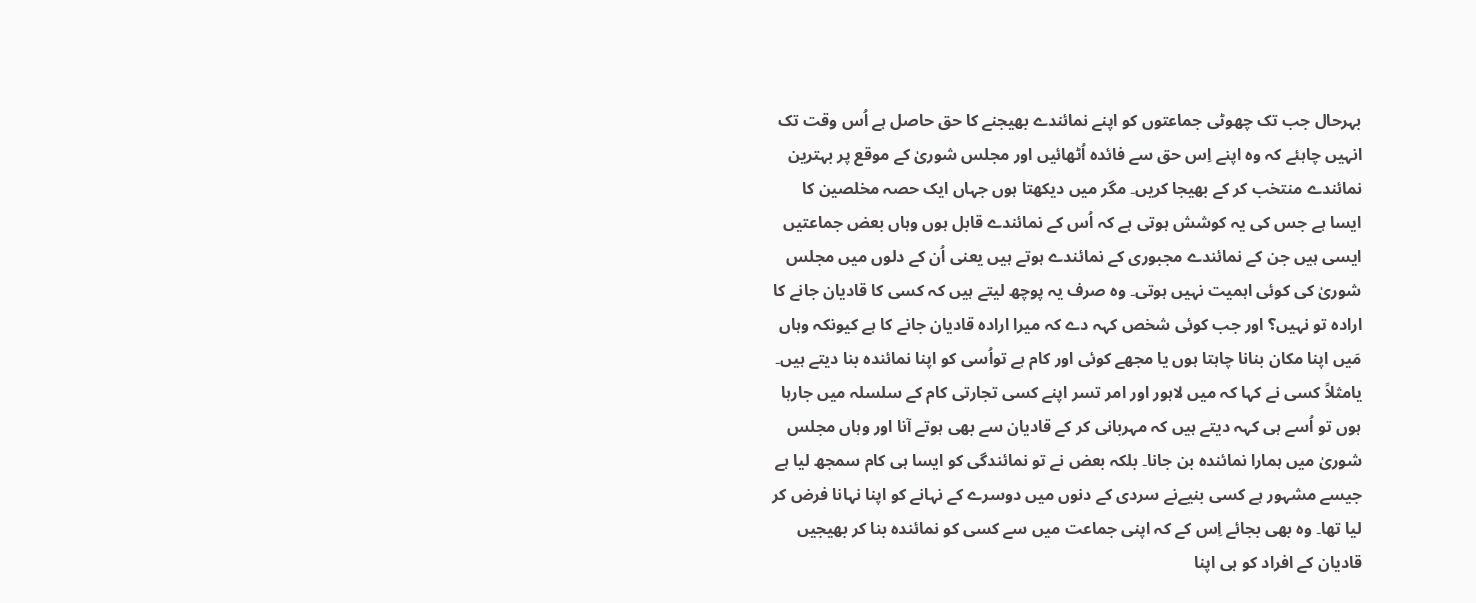بہرحال جب تک چھوٹی جماعتوں کو اپنے نمائندے بھیجنے کا حق حاصل ہے اُس وقت تک انہیں چاہئے کہ وہ اپنے اِس حق سے فائدہ اُٹھائیں اور مجلس شوریٰ کے موقع پر بہترین نمائندے منتخب کر کے بھیجا کریں۔ مگر میں دیکھتا ہوں جہاں ایک حصہ مخلصین کا ایسا ہے جس کی یہ کوشش ہوتی ہے کہ اُس کے نمائندے قابل ہوں وہاں بعض جماعتیں ایسی ہیں جن کے نمائندے مجبوری کے نمائندے ہوتے ہیں یعنی اُن کے دلوں میں مجلس شوریٰ کی کوئی اہمیت نہیں ہوتی۔ وہ صرف یہ پوچھ لیتے ہیں کہ کسی کا قادیان جانے کا ارادہ تو نہیں؟ اور جب کوئی شخص کہہ دے کہ میرا ارادہ قادیان جانے کا ہے کیونکہ وہاں مَیں اپنا مکان بنانا چاہتا ہوں یا مجھے کوئی اور کام ہے تواُسی کو اپنا نمائندہ بنا دیتے ہیں۔ یامثلاً کسی نے کہا کہ میں لاہور اور امر تسر اپنے کسی تجارتی کام کے سلسلہ میں جارہا ہوں تو اُسے ہی کہہ دیتے ہیں کہ مہربانی کر کے قادیان سے بھی ہوتے آنا اور وہاں مجلس شوریٰ میں ہمارا نمائندہ بن جانا۔ بلکہ بعض نے تو نمائندگی کو ایسا ہی کام سمجھ لیا ہے جیسے مشہور ہے کسی بنیےنے سردی کے دنوں میں دوسرے کے نہانے کو اپنا نہانا فرض کر لیا تھا۔ وہ بھی بجائے اِس کے کہ اپنی جماعت میں سے کسی کو نمائندہ بنا کر بھیجیں قادیان کے افراد کو ہی اپنا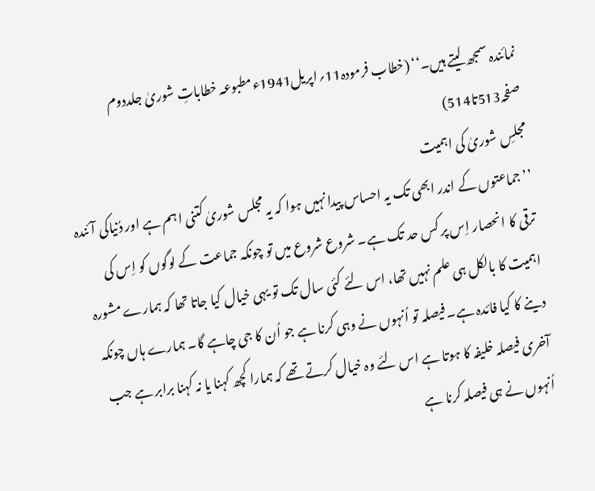نمائندہ سمجھ لیتے ہیں۔‘‘ (خطاب فرمودہ11؍اپریل1941ءمطبوعہ خطاباتِ شوریٰ جلددوم صفحہ513تا514)
مجلسِ شوریٰ کی اہمیت
’’جماعتوں کے اندر ابھی تک یہ احساس پیدا نہیں ہوا کہ یہ مجلس شوریٰ کتنی اہم ہے اور دُنیاکی آئندہ ترقی کا انحصار اِس پر کس حد تک ہے۔ شروع شروع میں تو چونکہ جماعت کے لوگوں کو اِس کی اہمیت کا بالکل ہی علم نہیں تھا، اس لئے کئی سال تک تو یہی خیال کیا جاتا تھا کہ ہمارے مشورہ دینے کا کیا فائدہ ہے۔ فیصلہ تو اُنہوں نے وہی کرنا ہے جو اُن کا جی چاہے گا۔ ہمارے ہاں چونکہ آخری فیصلہ خلیفہ کا ہوتا ہے اس لئے وہ خیال کرتے تھے کہ ہمارا کچھ کہنا یا نہ کہنا برابر ہے جب اُنہوں نے ہی فیصلہ کرنا ہے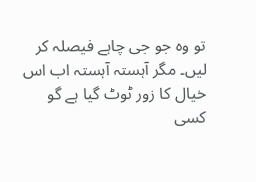تو وہ جو جی چاہے فیصلہ کر لیں۔ مگر آہستہ آہستہ اب اس خیال کا زور ٹوٹ گیا ہے گو کسی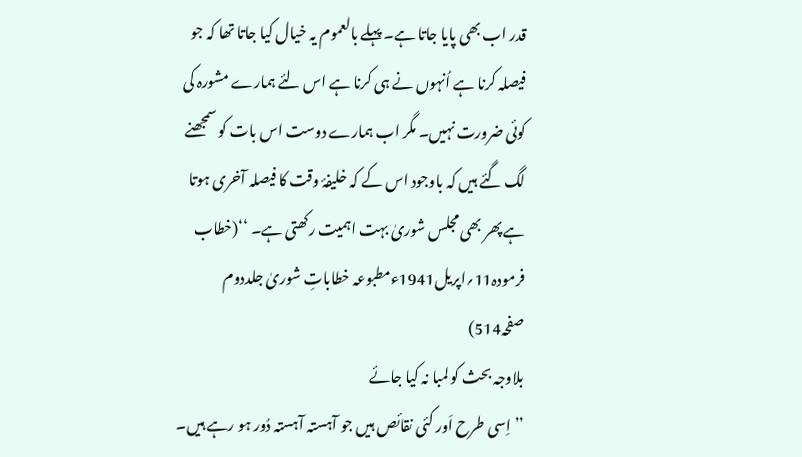قدر اب بھی پایا جاتا ہے۔ پہلے بالعموم یہ خیال کیا جاتا تھا کہ جو فیصلہ کرنا ہے اُنہوں نے ہی کرنا ہے اس لئے ہمارے مشورہ کی کوئی ضرورت نہیں۔ مگر اب ہمارے دوست اس بات کو سمجھنے لگ گئے ہیں کہ باوجود اس کے کہ خلیفۂ وقت کا فیصلہ آخری ہوتا ہے پھر بھی مجلس شوریٰ بہت اہمیت رکھتی ہے۔ ‘‘(خطاب فرمودہ11؍اپریل1941ءمطبوعہ خطاباتِ شوریٰ جلددوم صفحہ514)
بلاوجہ بحث کو لمبا نہ کیا جائے
’’اِسی طرح اَور کئی نقائص ہیں جو آہستہ آہستہ دُور ہو رہے ہیں۔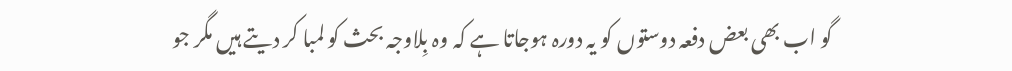گو اب بھی بعض دفعہ دوستوں کو یہ دورہ ہوجاتا ہے کہ وہ بِلاوجہ بحث کو لمبا کر دیتے ہیں مگر جو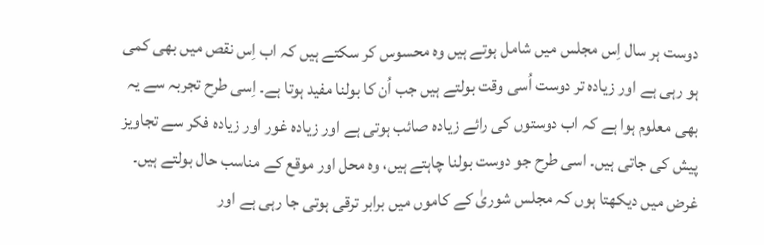دوست ہر سال اِس مجلس میں شامل ہوتے ہیں وہ محسوس کر سکتے ہیں کہ اب اِس نقص میں بھی کمی ہو رہی ہے اور زیادہ تر دوست اُسی وقت بولتے ہیں جب اُن کا بولنا مفید ہوتا ہے۔ اِسی طرح تجربہ سے یہ بھی معلوم ہوا ہے کہ اب دوستوں کی رائے زیادہ صائب ہوتی ہے اور زیادہ غور اور زیادہ فکر سے تجاویز پیش کی جاتی ہیں۔ اسی طرح جو دوست بولنا چاہتے ہیں، وہ محل اور موقع کے مناسب حال بولتے ہیں۔ غرض میں دیکھتا ہوں کہ مجلس شوریٰ کے کاموں میں برابر ترقی ہوتی جا رہی ہے اور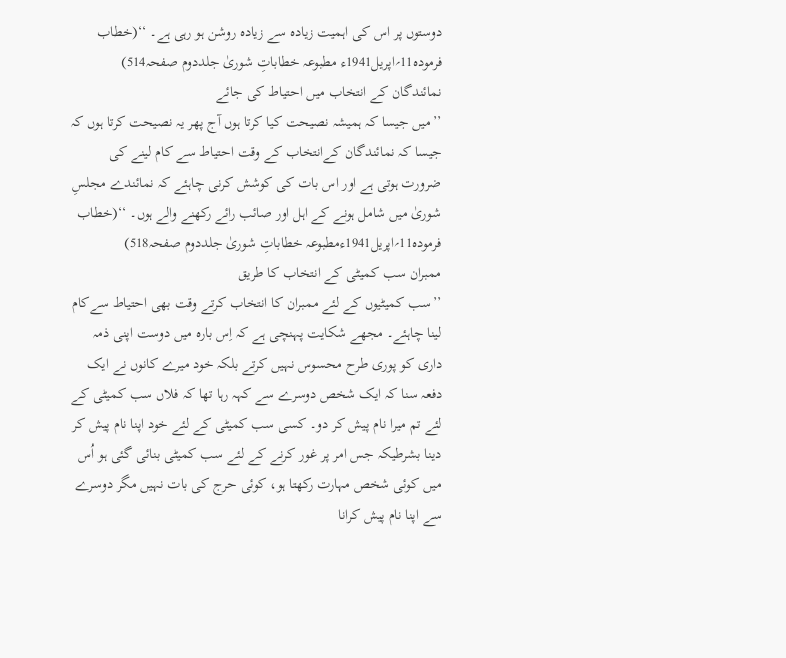دوستوں پر اس کی اہمیت زیادہ سے زیادہ روشن ہو رہی ہے۔ ‘‘(خطاب فرمودہ11؍اپریل1941ء مطبوعہ خطاباتِ شوریٰ جلددوم صفحہ514)
نمائندگان کے انتخاب میں احتیاط کی جائے
’’میں جیسا کہ ہمیشہ نصیحت کیا کرتا ہوں آج پھر یہ نصیحت کرتا ہوں کہ جیسا کہ نمائندگان کےانتخاب کے وقت احتیاط سے کام لینے کی ضرورت ہوتی ہے اور اس بات کی کوشش کرنی چاہئے کہ نمائندے مجلسِ شوریٰ میں شامل ہونے کے اہل اور صائب رائے رکھنے والے ہوں۔ ‘‘(خطاب فرمودہ11؍اپریل1941ءمطبوعہ خطاباتِ شوریٰ جلددوم صفحہ518)
ممبران سب کمیٹی کے انتخاب کا طریق
’’سب کمیٹیوں کے لئے ممبران کا انتخاب کرتے وقت بھی احتیاط سےکام لینا چاہئے۔ مجھے شکایت پہنچی ہے کہ اِس بارہ میں دوست اپنی ذمہ داری کو پوری طرح محسوس نہیں کرتے بلکہ خود میرے کانوں نے ایک دفعہ سنا کہ ایک شخص دوسرے سے کہہ رہا تھا کہ فلاں سب کمیٹی کے لئے تم میرا نام پیش کر دو۔ کسی سب کمیٹی کے لئے خود اپنا نام پیش کر دینا بشرطیکہ جس امر پر غور کرنے کے لئے سب کمیٹی بنائی گئی ہو اُس میں کوئی شخص مہارت رکھتا ہو، کوئی حرج کی بات نہیں مگر دوسرے سے اپنا نام پیش کرانا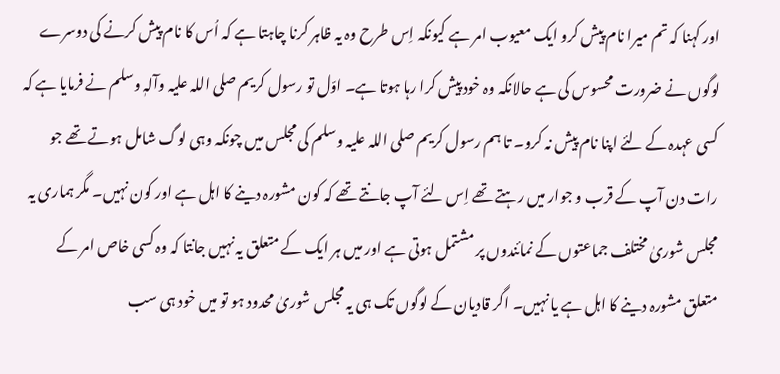اور کہنا کہ تم میرا نام پیش کرو ایک معیوب امر ہے کیونکہ اِس طرح وہ یہ ظاہر کرنا چاہتا ہے کہ اُس کا نام پیش کرنے کی دوسرے لوگوں نے ضرورت محسوس کی ہے حالانکہ وہ خود پیش کرا رہا ہوتا ہے۔ اوّل تو رسول کریم صلی اللہ علیہ وآلہٖ وسلم نے فرمایا ہے کہ کسی عہدہ کے لئے اپنا نام پیش نہ کرو۔ تا ہم رسول کریم صلی اللہ علیہ وسلم کی مجلس میں چونکہ وہی لوگ شامل ہوتے تھے جو رات دن آپ کے قرب و جوار میں رہتے تھے اِس لئے آپ جانتے تھے کہ کون مشورہ دینے کا اہل ہے اور کون نہیں۔ مگر ہماری یہ مجلس شوریٰ مختلف جماعتوں کے نمائندوں پر مشتمل ہوتی ہے اور میں ہر ایک کے متعلق یہ نہیں جانتا کہ وہ کسی خاص امر کے متعلق مشورہ دینے کا اہل ہے یا نہیں۔ اگر قادیان کے لوگوں تک ہی یہ مجلس شوریٰ محدود ہو تو میں خود ہی سب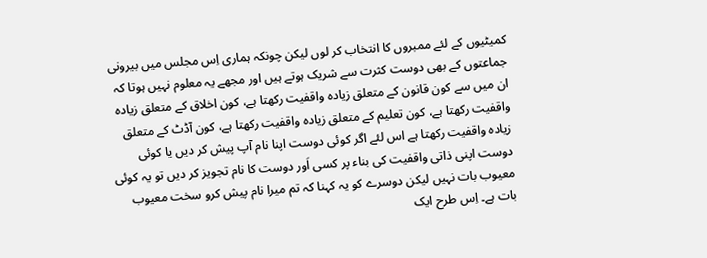کمیٹیوں کے لئے ممبروں کا انتخاب کر لوں لیکن چونکہ ہماری اِس مجلس میں بیرونی جماعتوں کے بھی دوست کثرت سے شریک ہوتے ہیں اور مجھے یہ معلوم نہیں ہوتا کہ ان میں سے کون قانون کے متعلق زیادہ واقفیت رکھتا ہے، کون اخلاق کے متعلق زیادہ واقفیت رکھتا ہے، کون تعلیم کے متعلق زیادہ واقفیت رکھتا ہے، کون آڈٹ کے متعلق زیادہ واقفیت رکھتا ہے اس لئے اگر کوئی دوست اپنا نام آپ پیش کر دیں یا کوئی دوست اپنی ذاتی واقفیت کی بناء پر کسی اَور دوست کا نام تجویز کر دیں تو یہ کوئی معیوب بات نہیں لیکن دوسرے کو یہ کہنا کہ تم میرا نام پیش کرو سخت معیوب بات ہے۔ اِس طرح ایک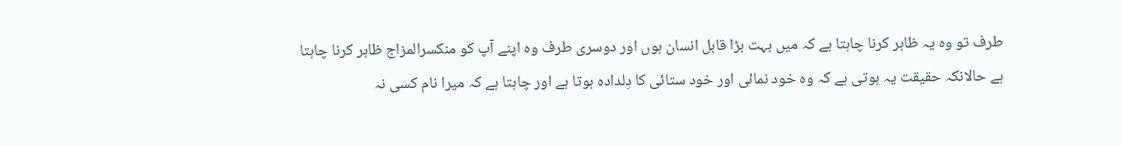طرف تو وہ یہ ظاہر کرنا چاہتا ہے کہ میں بہت بڑا قابل انسان ہوں اور دوسری طرف وہ اپنے آپ کو منکسرالمزاج ظاہر کرنا چاہتا ہے حالانکہ حقیقت یہ ہوتی ہے کہ وہ خود نمائی اور خود ستائی کا دِلدادہ ہوتا ہے اور چاہتا ہے کہ میرا نام کسی نہ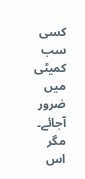کسی سب کمیٹی میں ضرور آجائے۔ مگر اس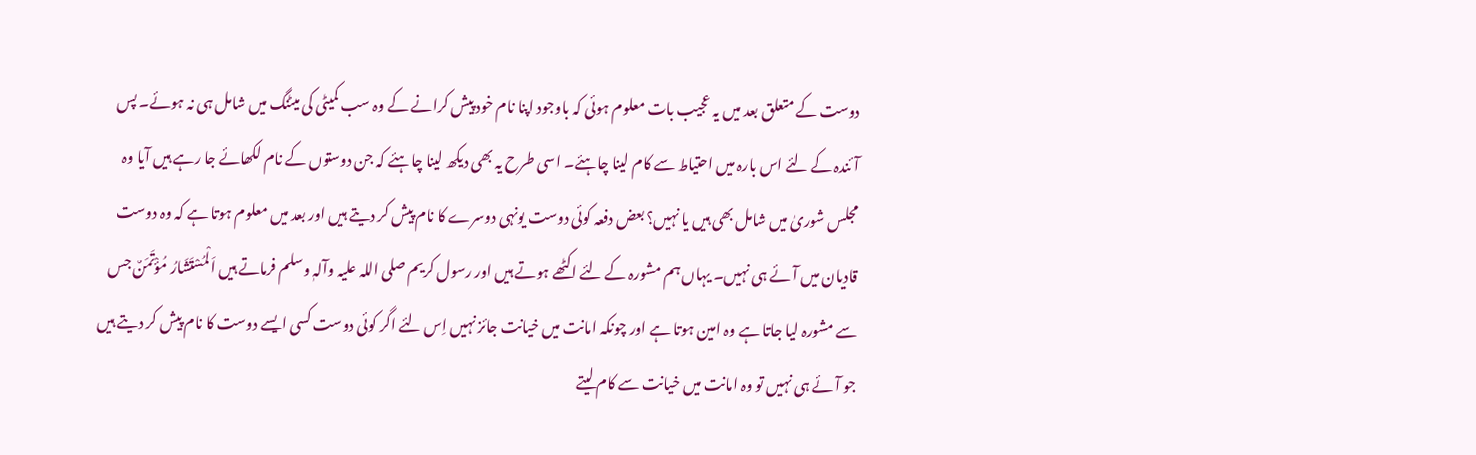دوست کے متعلق بعد میں یہ عجیب بات معلوم ہوئی کہ باوجود اپنا نام خود پیش کرانے کے وہ سب کمیٹی کی میٹنگ میں شامل ہی نہ ہوئے۔ پس آئندہ کے لئے اس بارہ میں احتیاط سے کام لینا چاہئے۔ اسی طرح یہ بھی دیکھ لینا چاہئے کہ جن دوستوں کے نام لکھائے جا رہے ہیں آیا وہ مجلس شوریٰ میں شامل بھی ہیں یا نہیں؟ بعض دفعہ کوئی دوست یونہی دوسرے کا نام پیش کر دیتے ہیں اور بعد میں معلوم ہوتا ہے کہ وہ دوست قادیان میں آئے ہی نہیں۔ یہاں ہم مشورہ کے لئے اکٹھے ہوتے ہیں اور رسول کریم صلی اللہ علیہ وآلہٖ وسلم فرماتے ہیں اَلْمُسْتَشَارُ مُؤْتَمَنٌ جس سے مشورہ لیا جاتا ہے وہ امین ہوتا ہے اور چونکہ امانت میں خیانت جائز نہیں اِس لئے اگر کوئی دوست کسی ایسے دوست کا نام پیش کر دیتے ہیں جو آئے ہی نہیں تو وہ امانت میں خیانت سے کام لیتے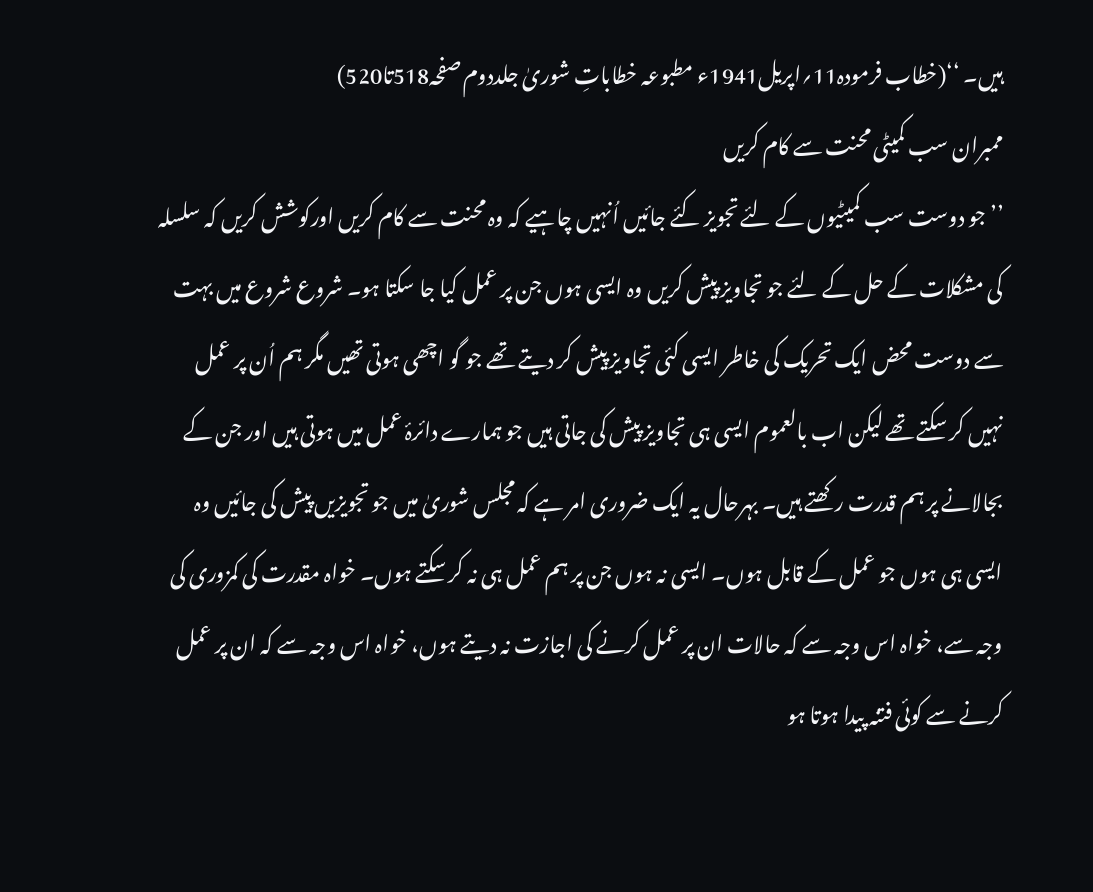ہیں۔ ‘‘(خطاب فرمودہ11؍اپریل1941ء مطبوعہ خطاباتِ شوریٰ جلددوم صفحہ518تا520)
ممبران سب کمیٹی محنت سے کام کریں
’’جو دوست سب کمیٹیوں کے لئے تجویز کئے جائیں اُنہیں چاہیے کہ وہ محنت سے کام کریں اورکوشش کریں کہ سلسلہ کی مشکلات کے حل کے لئے جو تجاویز پیش کریں وہ ایسی ہوں جن پر عمل کیا جا سکتا ہو۔ شروع شروع میں بہت سے دوست محض ایک تحریک کی خاطر ایسی کئی تجاویز پیش کر دیتے تھے جو گو اچھی ہوتی تھیں مگر ہم اُن پر عمل نہیں کر سکتے تھے لیکن اب بالعموم ایسی ہی تجاویز پیش کی جاتی ہیں جو ہمارے دائرۂ عمل میں ہوتی ہیں اور جن کے بجالانے پر ہم قدرت رکھتے ہیں۔ بہرحال یہ ایک ضروری امر ہے کہ مجلس شوریٰ میں جو تجویزیں پیش کی جائیں وہ ایسی ہی ہوں جو عمل کے قابل ہوں۔ ایسی نہ ہوں جن پر ہم عمل ہی نہ کر سکتے ہوں۔ خواہ مقدرت کی کمزوری کی وجہ سے، خواہ اس وجہ سے کہ حالات ان پر عمل کرنے کی اجازت نہ دیتے ہوں، خواہ اس وجہ سے کہ ان پر عمل کرنے سے کوئی فتنہ پیدا ہوتا ہو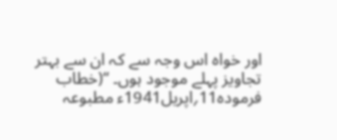اور خواہ اس وجہ سے کہ ان سے بہتر تجاویز پہلے موجود ہوں۔ ‘‘(خطاب فرمودہ11؍اپریل1941ء مطبوعہ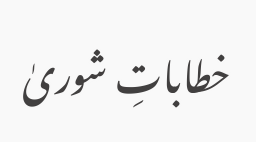خطاباتِ شوریٰ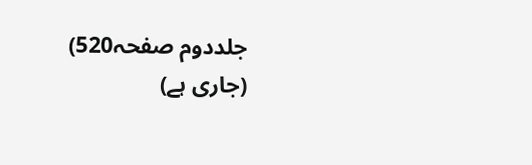جلددوم صفحہ520)
(جاری ہے)